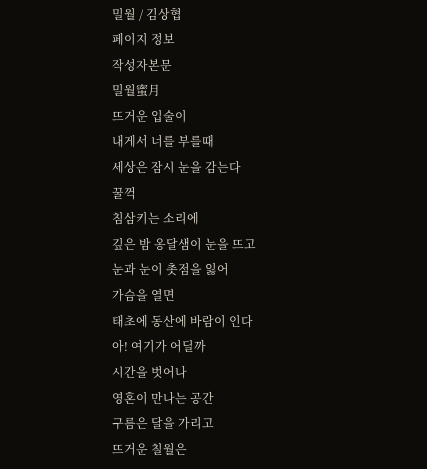밀월 / 김상협
페이지 정보
작성자본문
밀월蜜月
뜨거운 입술이
내게서 너를 부를때
세상은 잠시 눈을 감는다
꿀꺽
침삼키는 소리에
깊은 밤 옹달샘이 눈을 뜨고
눈과 눈이 촛점을 잃어
가슴을 열면
태초에 동산에 바람이 인다
아! 여기가 어딜까
시간을 벗어나
영혼이 만나는 공간
구름은 달을 가리고
뜨거운 칠월은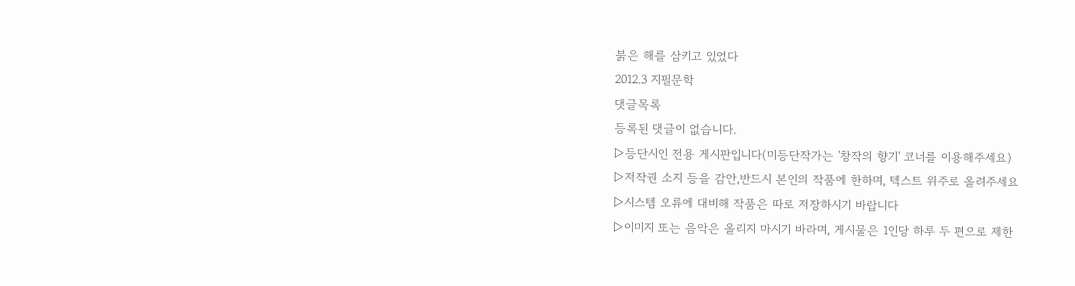붉은 해를 삼키고 있었다
2012.3 지필문학
댓글목록
등록된 댓글이 없습니다.
▷등단시인 전용 게시판입니다(미등단작가는 '창작의 향기' 코너를 이용해주세요)
▷저작권 소지 등을 감안,반드시 본인의 작품에 한하며, 텍스트 위주로 올려주세요
▷시스템 오류에 대비해 작품은 따로 저장하시기 바랍니다
▷이미지 또는 음악은 올리지 마시기 바라며, 게시물은 1인당 하루 두 편으로 제한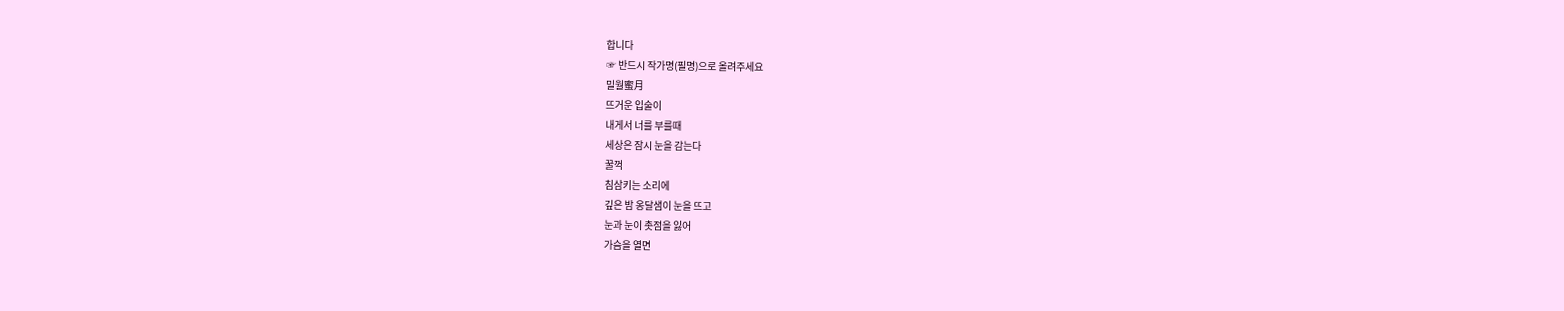합니다
☞ 반드시 작가명(필명)으로 올려주세요
밀월蜜月
뜨거운 입술이
내게서 너를 부를때
세상은 잠시 눈을 감는다
꿀꺽
침삼키는 소리에
깊은 밤 옹달샘이 눈을 뜨고
눈과 눈이 촛점을 잃어
가슴을 열면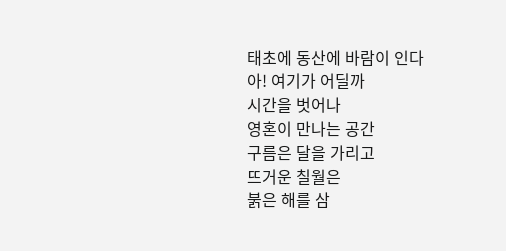태초에 동산에 바람이 인다
아! 여기가 어딜까
시간을 벗어나
영혼이 만나는 공간
구름은 달을 가리고
뜨거운 칠월은
붉은 해를 삼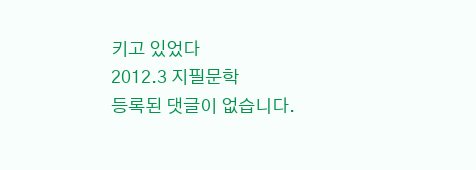키고 있었다
2012.3 지필문학
등록된 댓글이 없습니다.